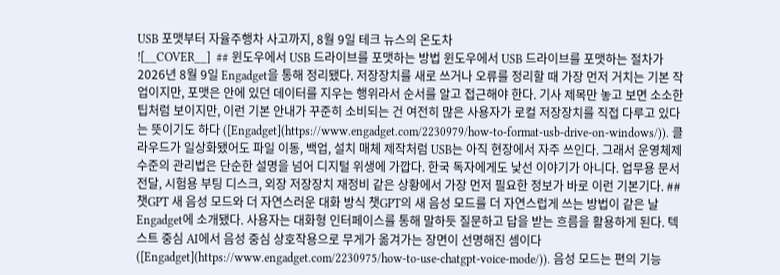USB 포맷부터 자율주행차 사고까지, 8월 9일 테크 뉴스의 온도차
![__COVER__]  ## 윈도우에서 USB 드라이브를 포맷하는 방법 윈도우에서 USB 드라이브를 포맷하는 절차가 2026년 8월 9일 Engadget을 통해 정리됐다. 저장장치를 새로 쓰거나 오류를 정리할 때 가장 먼저 거치는 기본 작업이지만, 포맷은 안에 있던 데이터를 지우는 행위라서 순서를 알고 접근해야 한다. 기사 제목만 놓고 보면 소소한 팁처럼 보이지만, 이런 기본 안내가 꾸준히 소비되는 건 여전히 많은 사용자가 로컬 저장장치를 직접 다루고 있다는 뜻이기도 하다 ([Engadget](https://www.engadget.com/2230979/how-to-format-usb-drive-on-windows/)). 클라우드가 일상화됐어도 파일 이동, 백업, 설치 매체 제작처럼 USB는 아직 현장에서 자주 쓰인다. 그래서 운영체제 수준의 관리법은 단순한 설명을 넘어 디지털 위생에 가깝다. 한국 독자에게도 낯선 이야기가 아니다. 업무용 문서 전달, 시험용 부팅 디스크, 외장 저장장치 재정비 같은 상황에서 가장 먼저 필요한 정보가 바로 이런 기본기다. ## 챗GPT 새 음성 모드와 더 자연스러운 대화 방식 챗GPT의 새 음성 모드를 더 자연스럽게 쓰는 방법이 같은 날 Engadget에 소개됐다. 사용자는 대화형 인터페이스를 통해 말하듯 질문하고 답을 받는 흐름을 활용하게 된다. 텍스트 중심 AI에서 음성 중심 상호작용으로 무게가 옮겨가는 장면이 선명해진 셈이다 ([Engadget](https://www.engadget.com/2230975/how-to-use-chatgpt-voice-mode/)). 음성 모드는 편의 기능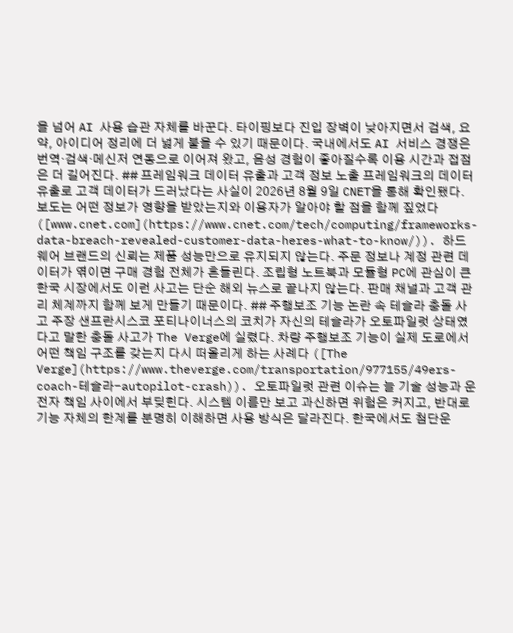을 넘어 AI 사용 습관 자체를 바꾼다. 타이핑보다 진입 장벽이 낮아지면서 검색, 요약, 아이디어 정리에 더 넓게 붙을 수 있기 때문이다. 국내에서도 AI 서비스 경쟁은 번역·검색·메신저 연동으로 이어져 왔고, 음성 경험이 좋아질수록 이용 시간과 접점은 더 길어진다. ## 프레임워크 데이터 유출과 고객 정보 노출 프레임워크의 데이터 유출로 고객 데이터가 드러났다는 사실이 2026년 8월 9일 CNET을 통해 확인됐다. 보도는 어떤 정보가 영향을 받았는지와 이용자가 알아야 할 점을 함께 짚었다 ([www.cnet.com](https://www.cnet.com/tech/computing/frameworks-data-breach-revealed-customer-data-heres-what-to-know/)). 하드웨어 브랜드의 신뢰는 제품 성능만으로 유지되지 않는다. 주문 정보나 계정 관련 데이터가 엮이면 구매 경험 전체가 흔들린다. 조립형 노트북과 모듈형 PC에 관심이 큰 한국 시장에서도 이런 사고는 단순 해외 뉴스로 끝나지 않는다. 판매 채널과 고객 관리 체계까지 함께 보게 만들기 때문이다. ## 주행보조 기능 논란 속 테슬라 충돌 사고 주장 샌프란시스코 포티나이너스의 코치가 자신의 테슬라가 오토파일럿 상태였다고 말한 충돌 사고가 The Verge에 실렸다. 차량 주행보조 기능이 실제 도로에서 어떤 책임 구조를 갖는지 다시 떠올리게 하는 사례다 ([The Verge](https://www.theverge.com/transportation/977155/49ers-coach-테슬라-autopilot-crash)). 오토파일럿 관련 이슈는 늘 기술 성능과 운전자 책임 사이에서 부딪힌다. 시스템 이름만 보고 과신하면 위험은 커지고, 반대로 기능 자체의 한계를 분명히 이해하면 사용 방식은 달라진다. 한국에서도 첨단운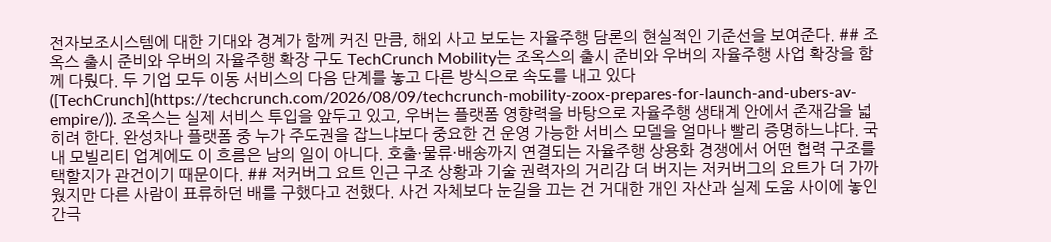전자보조시스템에 대한 기대와 경계가 함께 커진 만큼, 해외 사고 보도는 자율주행 담론의 현실적인 기준선을 보여준다. ## 조옥스 출시 준비와 우버의 자율주행 확장 구도 TechCrunch Mobility는 조옥스의 출시 준비와 우버의 자율주행 사업 확장을 함께 다뤘다. 두 기업 모두 이동 서비스의 다음 단계를 놓고 다른 방식으로 속도를 내고 있다 ([TechCrunch](https://techcrunch.com/2026/08/09/techcrunch-mobility-zoox-prepares-for-launch-and-ubers-av-empire/)). 조옥스는 실제 서비스 투입을 앞두고 있고, 우버는 플랫폼 영향력을 바탕으로 자율주행 생태계 안에서 존재감을 넓히려 한다. 완성차나 플랫폼 중 누가 주도권을 잡느냐보다 중요한 건 운영 가능한 서비스 모델을 얼마나 빨리 증명하느냐다. 국내 모빌리티 업계에도 이 흐름은 남의 일이 아니다. 호출·물류·배송까지 연결되는 자율주행 상용화 경쟁에서 어떤 협력 구조를 택할지가 관건이기 때문이다. ## 저커버그 요트 인근 구조 상황과 기술 권력자의 거리감 더 버지는 저커버그의 요트가 더 가까웠지만 다른 사람이 표류하던 배를 구했다고 전했다. 사건 자체보다 눈길을 끄는 건 거대한 개인 자산과 실제 도움 사이에 놓인 간극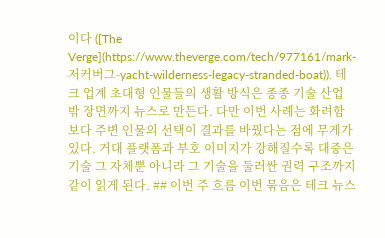이다 ([The Verge](https://www.theverge.com/tech/977161/mark-저커버그-yacht-wilderness-legacy-stranded-boat)). 테크 업계 초대형 인물들의 생활 방식은 종종 기술 산업 밖 장면까지 뉴스로 만든다. 다만 이번 사례는 화려함보다 주변 인물의 선택이 결과를 바꿨다는 점에 무게가 있다. 거대 플랫폼과 부호 이미지가 강해질수록 대중은 기술 그 자체뿐 아니라 그 기술을 둘러싼 권력 구조까지 같이 읽게 된다. ## 이번 주 흐름 이번 묶음은 테크 뉴스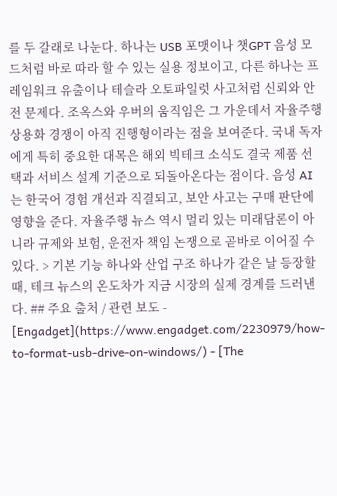를 두 갈래로 나눈다. 하나는 USB 포맷이나 챗GPT 음성 모드처럼 바로 따라 할 수 있는 실용 정보이고, 다른 하나는 프레임워크 유출이나 테슬라 오토파일럿 사고처럼 신뢰와 안전 문제다. 조옥스와 우버의 움직임은 그 가운데서 자율주행 상용화 경쟁이 아직 진행형이라는 점을 보여준다. 국내 독자에게 특히 중요한 대목은 해외 빅테크 소식도 결국 제품 선택과 서비스 설계 기준으로 되돌아온다는 점이다. 음성 AI는 한국어 경험 개선과 직결되고, 보안 사고는 구매 판단에 영향을 준다. 자율주행 뉴스 역시 멀리 있는 미래담론이 아니라 규제와 보험, 운전자 책임 논쟁으로 곧바로 이어질 수 있다. > 기본 기능 하나와 산업 구조 하나가 같은 날 등장할 때, 테크 뉴스의 온도차가 지금 시장의 실제 경계를 드러낸다. ## 주요 출처 / 관련 보도 - [Engadget](https://www.engadget.com/2230979/how-to-format-usb-drive-on-windows/) - [The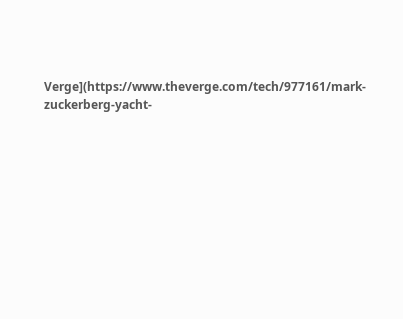Verge](https://www.theverge.com/tech/977161/mark-zuckerberg-yacht-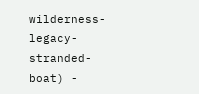wilderness-legacy-stranded-boat) -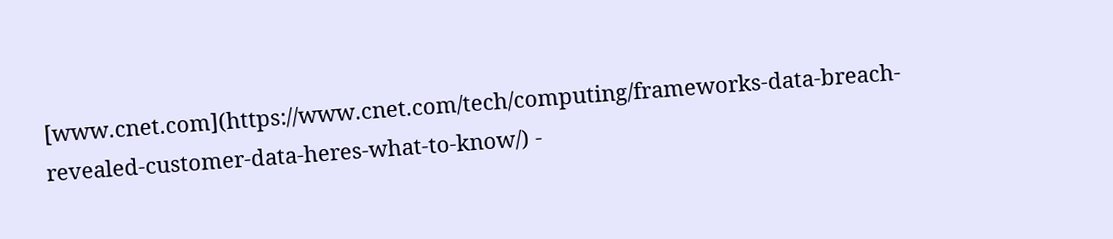[www.cnet.com](https://www.cnet.com/tech/computing/frameworks-data-breach-revealed-customer-data-heres-what-to-know/) -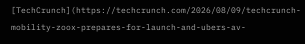[TechCrunch](https://techcrunch.com/2026/08/09/techcrunch-mobility-zoox-prepares-for-launch-and-ubers-av-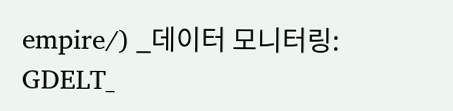empire/) _데이터 모니터링: GDELT_